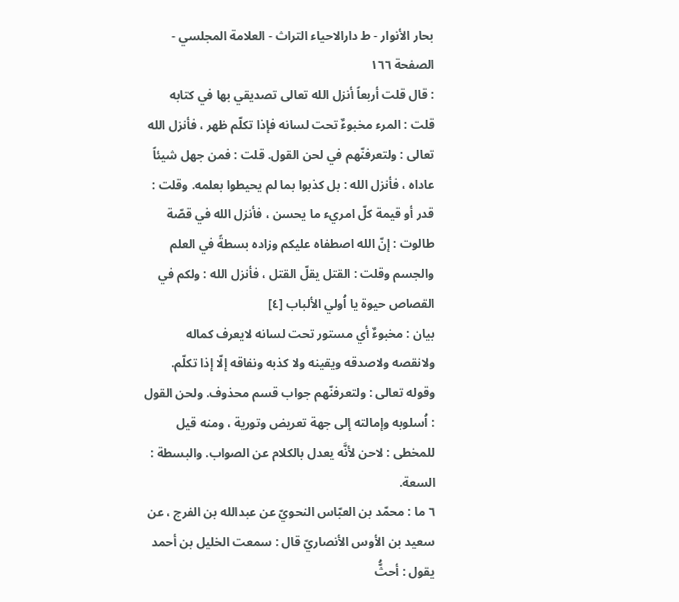بحار الأنوار - ط دارالاحیاء التراث - العلامة المجلسي - الصفحة ١٦٦
: قال قلت أربعاً أنزل الله تعالى تصديقي بها في كتابه قلت : المرء مخبوءٌ تحت لسانه فإذا تكلّم ظهر ، فأنزل الله تعالى : ولتعرفنّهم في لحن القول. قلت : فمن جهل شيئاً عاداه ، فأنزل الله : بل كذبوا بما لم يحيطوا بعلمه. وقلت : قدر أو قيمة كلّ امريء ما يحسن ، فأنزل الله في قصّة طالوت : إنّ الله اصطفاه عليكم وزاده بسطةً في العلم والجسم وقلت : القتل يقلّ القتل ، فأنزل الله : ولكم في القصاص حيوة يا اُولي الألباب [٤]
بيان : مخبوءٌ أي مستور تحت لسانه لايعرف كماله ولانقصه ولاصدقه ويقينه ولا كذبه ونفاقه إلّا إذا تكلّم. وقوله تعالى : ولتعرفنّهم جواب قسم محذوف. ولحن القول : اُسلوبه وإمالته إلى جهة تعريض وتورية ، ومنه قيل للمخطى : لاحن لأنَّه يعدل بالكلام عن الصواب. والبسطة : السعة.
٦ ما : محمّد بن العبّاس النحويّ عن عبدالله بن الفرج ، عن سعيد بن الأوس الأنصاريّ قال : سمعت الخليل بن أحمد يقول : أحثُّ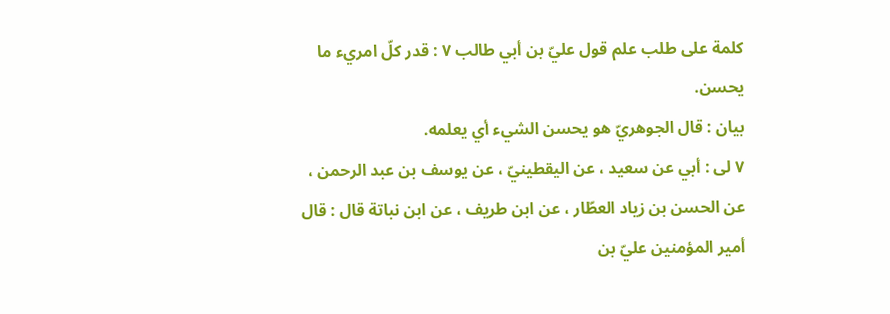كلمة على طلب علم قول عليّ بن أبي طالب ٧ : قدر كلّ امريء ما يحسن.
بيان : قال الجوهريّ هو يحسن الشيء أي يعلمه.
٧ لى : أبي عن سعيد ، عن اليقطينيّ ، عن يوسف بن عبد الرحمن ، عن الحسن بن زياد العطّار ، عن ابن طريف ، عن ابن نباتة قال : قال أمير المؤمنين عليّ بن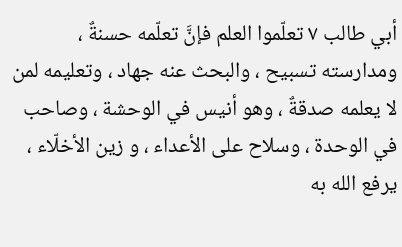أبي طالب ٧ تعلّموا العلم فإنَّ تعلّمه حسنةٌ ، ومدارسته تسبيح ، والبحث عنه جهاد ، وتعليمه لمن لا يعلمه صدقةٌ ، وهو أنيس في الوحشة ، وصاحب في الوحدة ، وسلاح على الأعداء ، و زين الأخلّاء ، يرفع الله به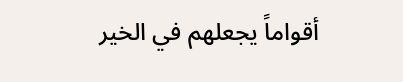أقواماً يجعلهم في الخير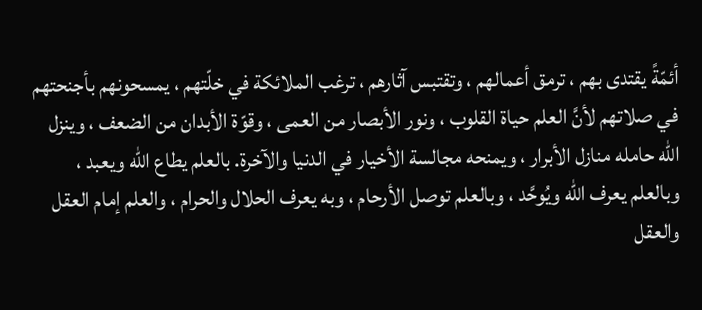أئمّةً يقتدى بهم ، ترمق أعمالهم ، وتقتبس آثارهم ، ترغب الملائكة في خلّتهم ، يمسحونهم بأجنحتهم في صلاتهم لأنَّ العلم حياة القلوب ، ونور الأبصار من العمى ، وقوّة الأبدان من الضعف ، وينزل الله حامله منازل الأبرار ، ويمنحه مجالسة الأخيار في الدنيا والآخرة. بالعلم يطاع الله ويعبد ، وبالعلم يعرف الله ويُوحَّد ، وبالعلم توصل الأرحام ، وبه يعرف الحلال والحرام ، والعلم إمام العقل والعقل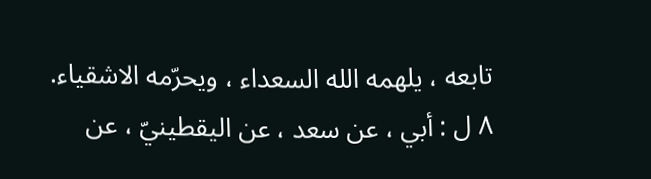تابعه ، يلهمه الله السعداء ، ويحرّمه الاشقياء.
٨ ل : أبي ، عن سعد ، عن اليقطينيّ ، عن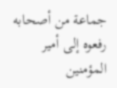جماعة من أصحابه رفعوه إلى أمير المؤمنين